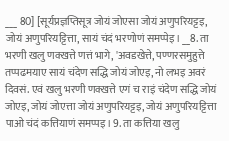___ 80] [सूर्यप्रज्ञप्तिसूत्र जोयं जोएसा जोयं अणुपरियट्टइ, जोयं अणुपरियट्टित्ता, सायं चंदं भरणोणं समप्पेइ। __8. ता भरणी खलु णक्खत्ते णत्तं भागे, 'अवडखेत्ते, पण्णरसमुहुत्ते तप्पढमयाए सायं चंदेण सद्धि जोयं जोएइ, नो लभइ अवरं दिवसं. एवं खलु भरणी णक्खत्ते एगं च राइं चंदेण सद्धि जोयं जोएइ, जोयं जोएत्ता जोयं अणुपरियट्टइ, जोयं अणुपरियट्टित्ता पाओ चंदं कत्तियाणं समप्पइ। 9. ता कत्तिया खलु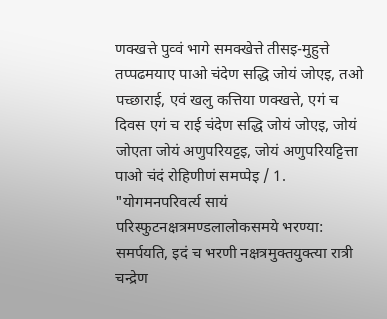णक्खत्ते पुव्वं भागे समक्खेत्ते तीसइ-मुहुत्ते तप्पढमयाए पाओ चंदेण सद्धि जोयं जोएइ, तओ पच्छाराई, एवं खलु कत्तिया णक्खत्ते, एगं च दिवस एगं च राई चंदेण सद्धि जोयं जोएइ, जोयं जोएता जोयं अणुपरियट्टइ, जोयं अणुपरियट्टित्ता पाओ चंदं रोहिणीणं समप्पेइ / 1. "योगमनपरिवर्त्य सायं परिस्फुटनक्षत्रमण्डलालोकसमये भरण्या: समर्पयति, इदं च भरणी नक्षत्रमुक्तयुक्त्या रात्री चन्द्रेण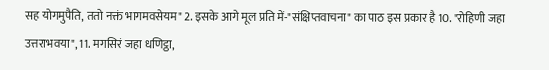सह योगमुपैति, ततो नक्तं भागमवसेयम" 2. इसके आगे मूल प्रति में-"संक्षिप्तवाचना" का पाठ इस प्रकार है 10. "रोहिणी जहा उत्तराभवया", 11. मगसिरं जहा धणिट्ठा,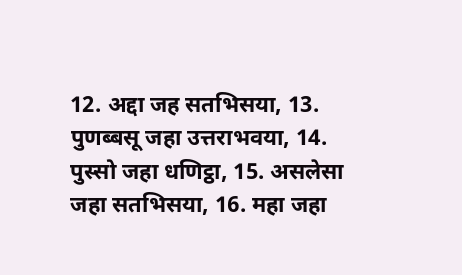12. अद्दा जह सतभिसया, 13. पुणब्बसू जहा उत्तराभवया, 14. पुस्सो जहा धणिट्ठा, 15. असलेसा जहा सतभिसया, 16. महा जहा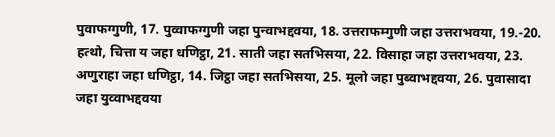पुवाफग्गुणी, 17. पुव्वाफग्गुणी जहा पुन्वाभद्दवया, 18. उत्तराफम्गुणी जहा उत्तराभवया, 19.-20. हत्थो, चित्ता य जहा धणिट्ठा, 21. साती जहा सतभिसया, 22. विसाहा जहा उत्तराभवया, 23. अणुराहा जहा धणिट्ठा, 14. जिट्ठा जहा सतभिसया, 25. मूलो जहा पुब्वाभद्दवया, 26. पुवासादा जहा युव्वाभद्दवया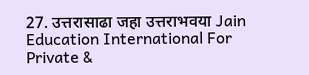27. उत्तरासाढा जहा उत्तराभवया Jain Education International For Private &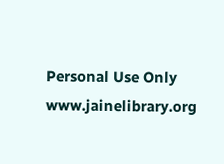Personal Use Only www.jainelibrary.org